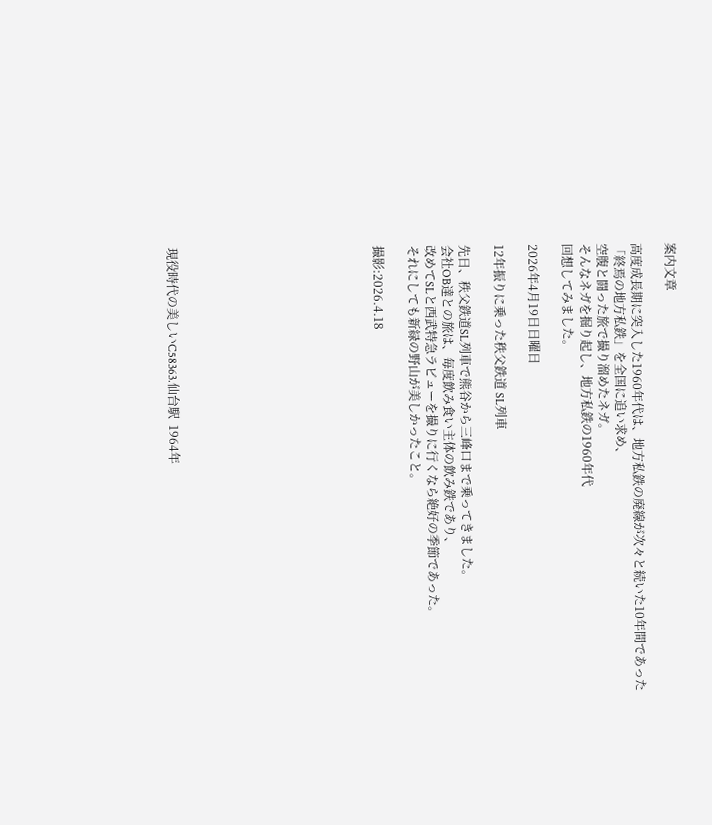案内文章

高度成長期に突入した1960年代は、地方私鉄の廃線が次々と続いた10年間であった
「終焉の地方私鉄」を全国に追い求め、
空腹と闘った旅で撮り溜めたネガ。
そんなネガを掘り起し、地方私鉄の1960年代
回想してみました。

2026年4月19日日曜日

12年振りに乗った秩父鉄道 SL列車

先日、秩父鉄道SL列車で熊谷から三峰口まで乗ってきました。
会社OB達との旅は、毎度飲み食い主体の飲み鉄であり、
改めてSLと西武特急ラビューを撮りに行くなら絶好の季節であった。
それにしても新緑の野山が美しかったこと。

撮影:2026.4.18











現役時代の美しいC58363.仙台駅  1964年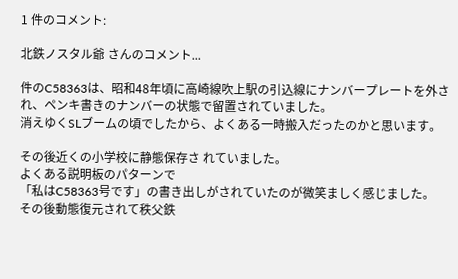1 件のコメント:

北鉄ノスタル爺 さんのコメント...

件のC58363は、昭和48年頃に高崎線吹上駅の引込線にナンバープレートを外され、ペンキ書きのナンバーの状態で留置されていました。
消えゆくSLブームの頃でしたから、よくある一時搬入だったのかと思います。

その後近くの小学校に静態保存さ れていました。
よくある説明板のパターンで
「私はC58363号です」の書き出しがされていたのが微笑ましく感じました。
その後動態復元されて秩父鉄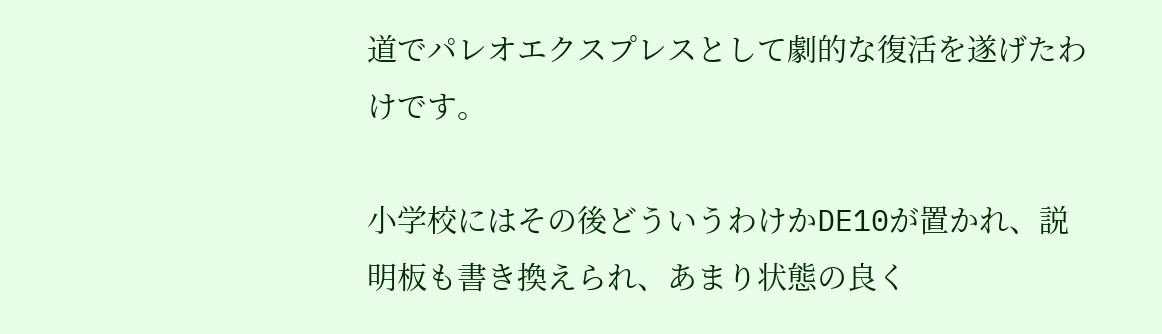道でパレオエクスプレスとして劇的な復活を遂げたわけです。

小学校にはその後どういうわけかDE10が置かれ、説明板も書き換えられ、あまり状態の良く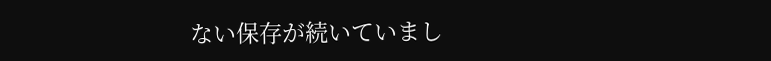ない保存が続いていまし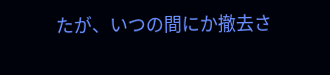たが、いつの間にか撤去さ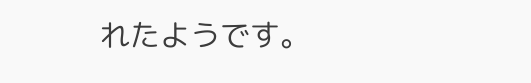れたようです。